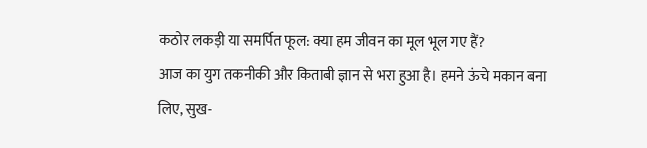कठोर लकड़ी या समर्पित फूल: क्या हम जीवन का मूल भूल गए हैं?
आज का युग तकनीकी और किताबी ज्ञान से भरा हुआ है। हमने ऊंचे मकान बना लिए, सुख-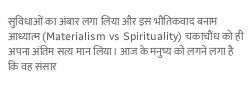सुविधाओं का अंबार लगा लिया और इस भौतिकवाद बनाम आध्यात्म (Materialism vs Spirituality) चकाचौंध को ही अपना अंतिम सत्य मान लिया। आज के मनुष्य को लगने लगा है कि वह संसार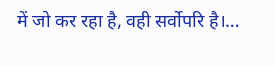में जो कर रहा है, वही सर्वोपरि है।…